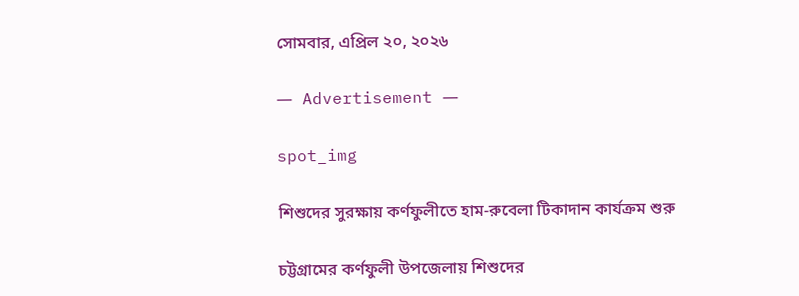সোমবার, এপ্রিল ২০, ২০২৬

― Advertisement ―

spot_img

শিশুদের সুরক্ষায় কর্ণফুলীতে হাম-রুবেলা টিকাদান কার্যক্রম শুরু

চট্টগ্রামের কর্ণফুলী উপজেলায় শিশুদের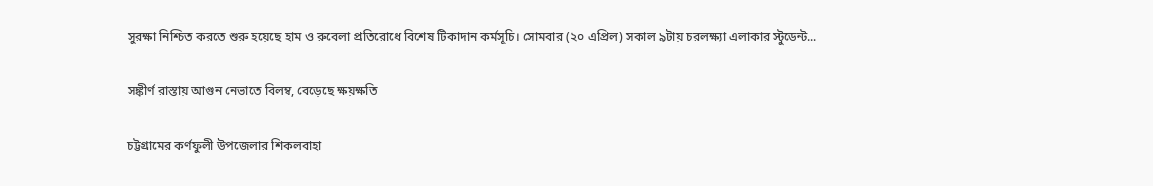সুরক্ষা নিশ্চিত করতে শুরু হয়েছে হাম ও রুবেলা প্রতিরোধে বিশেষ টিকাদান কর্মসূচি। সোমবার (২০ এপ্রিল) সকাল ৯টায় চরলক্ষ্যা এলাকার স্টুডেন্ট...

সঙ্কীর্ণ রাস্তায় আগুন নেভাতে বিলম্ব, বেড়েছে ক্ষয়ক্ষতি

চট্টগ্রামের কর্ণফুলী উপজেলার শিকলবাহা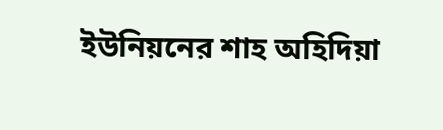ইউনিয়নের শাহ অহিদিয়া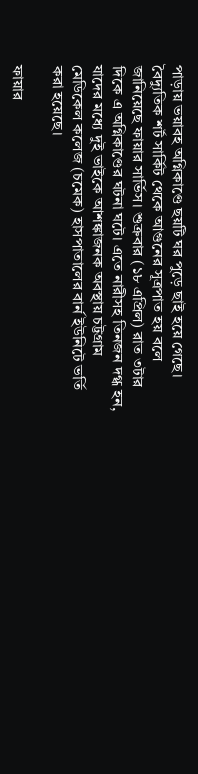পাড়ায় ভয়াবহ অগ্নিকাণ্ডে ছয়টি ঘর পুড়ে ছাই হয়ে গেছে। বৈদ্যুতিক শর্ট সার্কিট থেকে আগুনের সূত্রপাত হয় বলে জানিয়েছে ফায়ার সার্ভিস। শুক্রবার (১৮ এপ্রিল) রাত ৩টার দিকে এ অগ্নিকাণ্ডের ঘটনা ঘটে। এতে নারীসহ তিনজন দগ্ধ হন, যাদের মধ্যে দুই ভাইকে আশঙ্কাজনক অবস্থায় চট্টগ্রাম মেডিকেল কলেজ (চমেক) হাসপাতালের বার্ন ইউনিটে ভর্তি করা হয়েছে।

ফায়ার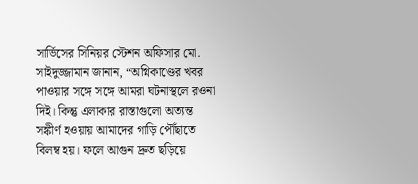সার্ভিসের সিনিয়র স্টেশন অফিসার মো. সাইদুজ্জামান জানান, “অগ্নিকাণ্ডের খবর পাওয়ার সঙ্গে সঙ্গে আমরা ঘটনাস্থলে রওনা দিই। কিন্তু এলাকার রাস্তাগুলো অত্যন্ত সঙ্কীর্ণ হওয়ায় আমাদের গাড়ি পৌঁছাতে বিলম্ব হয়। ফলে আগুন দ্রুত ছড়িয়ে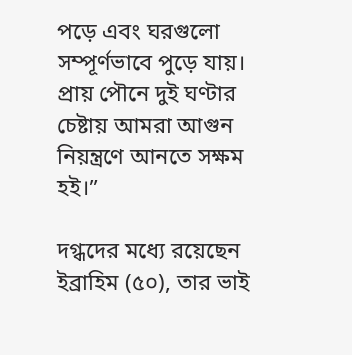পড়ে এবং ঘরগুলো সম্পূর্ণভাবে পুড়ে যায়। প্রায় পৌনে দুই ঘণ্টার চেষ্টায় আমরা আগুন নিয়ন্ত্রণে আনতে সক্ষম হই।”

দগ্ধদের মধ্যে রয়েছেন ইব্রাহিম (৫০), তার ভাই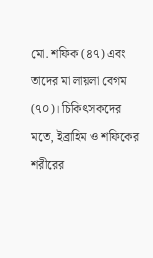মো. শফিক (৪৭) এবং তাদের মা লায়লা বেগম (৭০)। চিকিৎসকদের মতে, ইব্রাহিম ও শফিকের শরীরের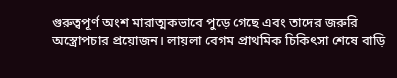গুরুত্বপূর্ণ অংশ মারাত্মকভাবে পুড়ে গেছে এবং তাদের জরুরি অস্ত্রোপচার প্রয়োজন। লায়লা বেগম প্রাথমিক চিকিৎসা শেষে বাড়ি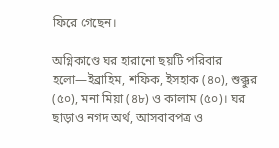ফিরে গেছেন।

অগ্নিকাণ্ডে ঘর হারানো ছয়টি পরিবার হলো—ইব্রাহিম, শফিক, ইসহাক (৪০), শুক্কুর (৫০), মনা মিয়া (৪৮) ও কালাম (৫০)। ঘর ছাড়াও নগদ অর্থ, আসবাবপত্র ও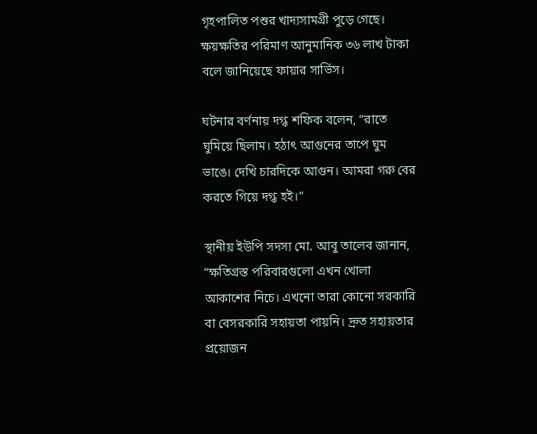গৃহপালিত পশুর খাদ্যসামগ্রী পুড়ে গেছে। ক্ষয়ক্ষতির পরিমাণ আনুমানিক ৩৬ লাখ টাকা বলে জানিয়েছে ফায়ার সার্ভিস।

ঘটনার বর্ণনায় দগ্ধ শফিক বলেন, “রাতে ঘুমিয়ে ছিলাম। হঠাৎ আগুনের তাপে ঘুম ভাঙে। দেখি চারদিকে আগুন। আমরা গরু বের করতে গিয়ে দগ্ধ হই।”

স্থানীয় ইউপি সদস্য মো. আবু তালেব জানান, “ক্ষতিগ্রস্ত পরিবারগুলো এখন খোলা আকাশের নিচে। এখনো তারা কোনো সরকারি বা বেসরকারি সহায়তা পায়নি। দ্রুত সহায়তার প্রয়োজন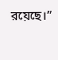রয়েছে।”